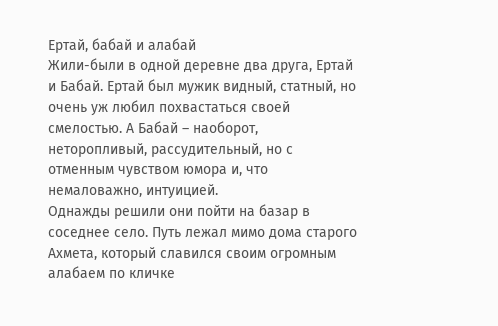Ертай, бабай и алабай
Жили-были в одной деревне два друга, Ертай и Бабай. Ертай был мужик видный, статный, но очень уж любил похвастаться своей смелостью. А Бабай – наоборот, неторопливый, рассудительный, но с отменным чувством юмора и, что немаловажно, интуицией.
Однажды решили они пойти на базар в соседнее село. Путь лежал мимо дома старого Ахмета, который славился своим огромным алабаем по кличке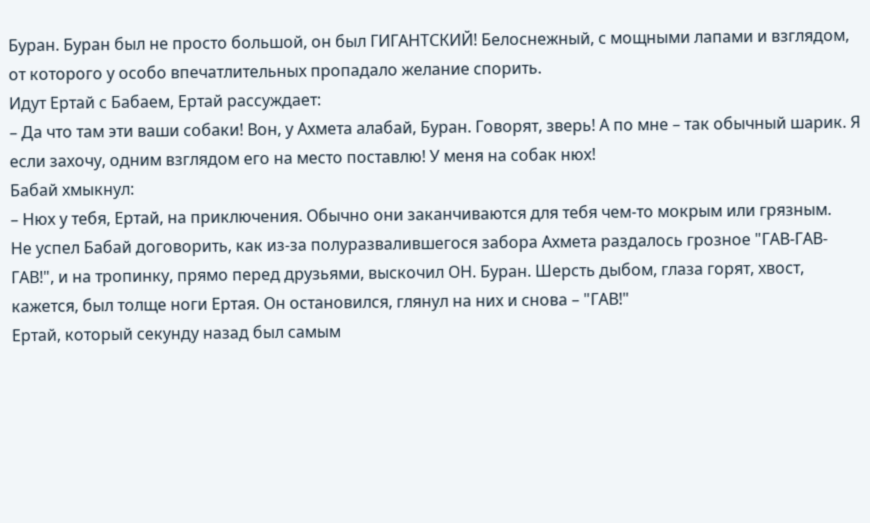Буран. Буран был не просто большой, он был ГИГАНТСКИЙ! Белоснежный, с мощными лапами и взглядом, от которого у особо впечатлительных пропадало желание спорить.
Идут Ертай с Бабаем, Ертай рассуждает:
– Да что там эти ваши собаки! Вон, у Ахмета алабай, Буран. Говорят, зверь! А по мне – так обычный шарик. Я если захочу, одним взглядом его на место поставлю! У меня на собак нюх!
Бабай хмыкнул:
– Нюх у тебя, Ертай, на приключения. Обычно они заканчиваются для тебя чем-то мокрым или грязным.
Не успел Бабай договорить, как из-за полуразвалившегося забора Ахмета раздалось грозное "ГАВ-ГАВ-ГАВ!", и на тропинку, прямо перед друзьями, выскочил ОН. Буран. Шерсть дыбом, глаза горят, хвост, кажется, был толще ноги Ертая. Он остановился, глянул на них и снова – "ГАВ!"
Ертай, который секунду назад был самым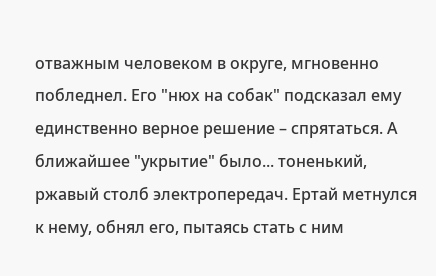отважным человеком в округе, мгновенно побледнел. Его "нюх на собак" подсказал ему единственно верное решение – спрятаться. А ближайшее "укрытие" было... тоненький, ржавый столб электропередач. Ертай метнулся к нему, обнял его, пытаясь стать с ним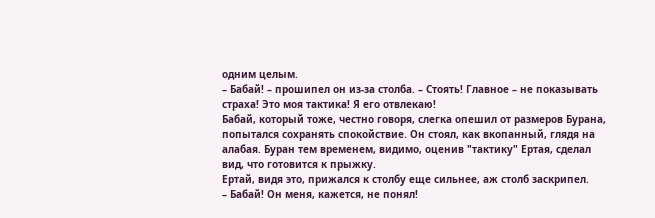одним целым.
– Бабай! – прошипел он из-за столба. – Стоять! Главное – не показывать страха! Это моя тактика! Я его отвлекаю!
Бабай, который тоже, честно говоря, слегка опешил от размеров Бурана, попытался сохранять спокойствие. Он стоял, как вкопанный, глядя на алабая. Буран тем временем, видимо, оценив "тактику" Ертая, сделал вид, что готовится к прыжку.
Ертай, видя это, прижался к столбу еще сильнее, аж столб заскрипел.
– Бабай! Он меня, кажется, не понял!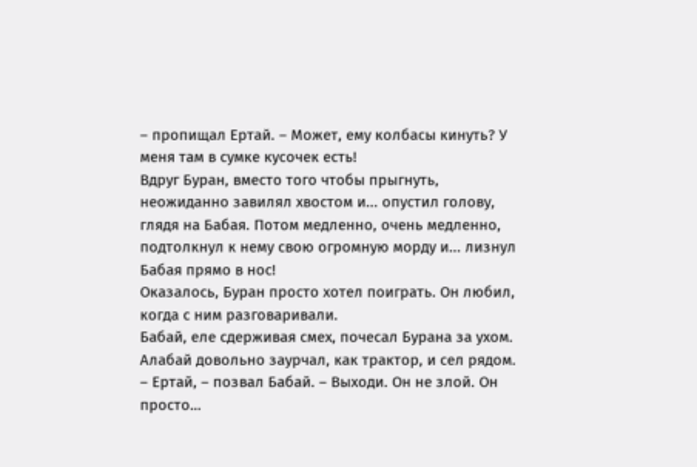– пропищал Ертай. – Может, ему колбасы кинуть? У меня там в сумке кусочек есть!
Вдруг Буран, вместо того чтобы прыгнуть, неожиданно завилял хвостом и... опустил голову, глядя на Бабая. Потом медленно, очень медленно, подтолкнул к нему свою огромную морду и... лизнул Бабая прямо в нос!
Оказалось, Буран просто хотел поиграть. Он любил, когда с ним разговаривали.
Бабай, еле сдерживая смех, почесал Бурана за ухом. Алабай довольно заурчал, как трактор, и сел рядом.
– Ертай, – позвал Бабай. – Выходи. Он не злой. Он просто…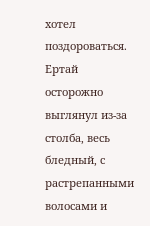хотел поздороваться.
Ертай осторожно выглянул из-за столба, весь бледный, с растрепанными волосами и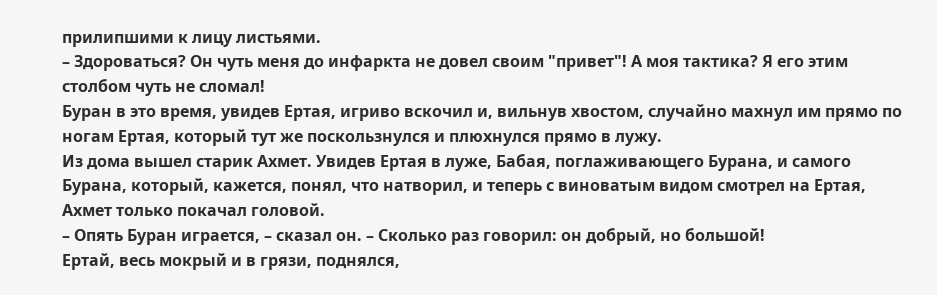прилипшими к лицу листьями.
– Здороваться? Он чуть меня до инфаркта не довел своим "привет"! А моя тактика? Я его этим столбом чуть не сломал!
Буран в это время, увидев Ертая, игриво вскочил и, вильнув хвостом, случайно махнул им прямо по ногам Ертая, который тут же поскользнулся и плюхнулся прямо в лужу.
Из дома вышел старик Ахмет. Увидев Ертая в луже, Бабая, поглаживающего Бурана, и самого Бурана, который, кажется, понял, что натворил, и теперь с виноватым видом смотрел на Ертая, Ахмет только покачал головой.
– Опять Буран играется, – сказал он. – Сколько раз говорил: он добрый, но большой!
Ертай, весь мокрый и в грязи, поднялся,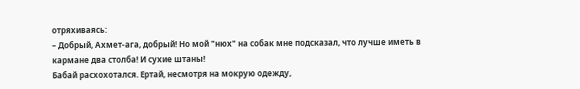отряхиваясь:
– Добрый, Ахмет-ага, добрый! Но мой "нюх" на собак мне подсказал, что лучше иметь в кармане два столба! И сухие штаны!
Бабай расхохотался. Ертай, несмотря на мокрую одежду,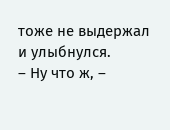тоже не выдержал и улыбнулся.
– Ну что ж, –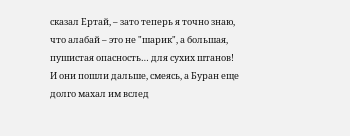сказал Ертай, – зато теперь я точно знаю, что алабай – это не "шарик", а большая, пушистая опасность… для сухих штанов!
И они пошли дальше, смеясь, а Буран еще долго махал им вслед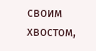своим хвостом,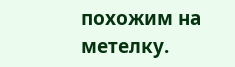похожим на метелку.